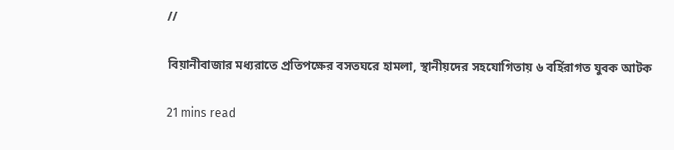//

বিয়ানীবাজার মধ্যরাতে প্রতিপক্ষের বসতঘরে হামলা, স্থানীয়দের সহযোগিতায় ৬ বর্হিরাগত যুবক আটক

21 mins read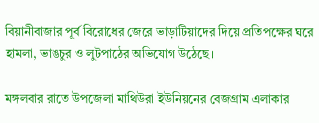বিয়ানীবাজার পূর্ব বিরোধের জেরে ভাড়াটিয়াদের দিয়ে প্রতিপক্ষের ঘরে হামলা, ভাঙচুর ও লুটপাঠের অভিযোগ উঠেছে।

মঙ্গলবার রাতে উপজেলা মাথিউরা ইউনিয়নের বেজগ্রাম এলাকার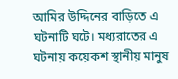আমির উদ্দিনের বাড়িতে এ ঘটনাটি ঘটে। মধ্যরাতের এ ঘটনায় কয়েকশ স্থানীয় মানুষ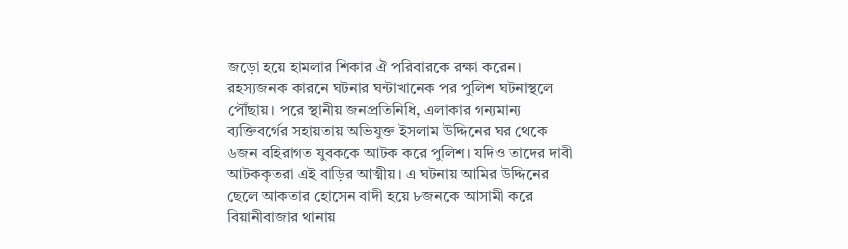জড়ো হয়ে হামলার শিকার ঐ পরিবারকে রক্ষা করেন। রহস্যজনক কারনে ঘটনার ঘন্টাখানেক পর পুলিশ ঘটনাস্থলে পৌঁছায়। পরে স্থানীয় জনপ্রতিনিধি, এলাকার গন্যমান্য ব্যক্তিবর্গের সহায়তায় অভিযুক্ত ইসলাম উদ্দিনের ঘর থেকে ৬জন বহিরাগত যুবককে আটক করে পুলিশ। যদিও তাদের দাবী আটককৃতরা এই বাড়ির আত্মীয়। এ ঘটনায় আমির উদ্দিনের ছেলে আকতার হোসেন বাদী হয়ে ৮জনকে আসামী করে বিয়ানীবাজার থানায়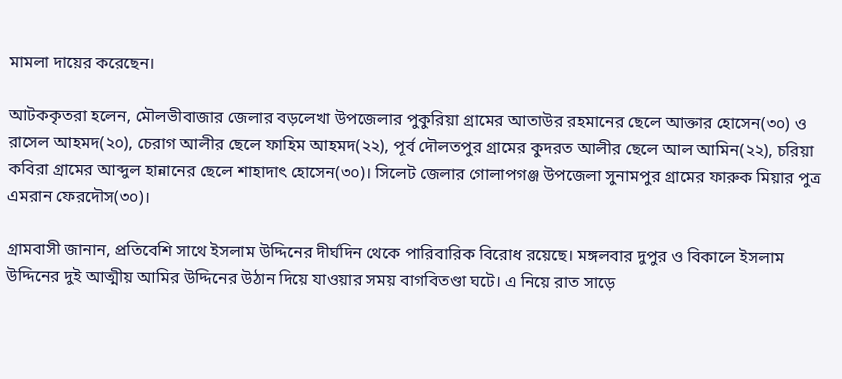মামলা দায়ের করেছেন।

আটককৃতরা হলেন, মৌলভীবাজার জেলার বড়লেখা উপজেলার পুকুরিয়া গ্রামের আতাউর রহমানের ছেলে আক্তার হোসেন(৩০) ও রাসেল আহমদ(২০), চেরাগ আলীর ছেলে ফাহিম আহমদ(২২), পূর্ব দৌলতপুর গ্রামের কুদরত আলীর ছেলে আল আমিন(২২), চরিয়া কবিরা গ্রামের আব্দুল হান্নানের ছেলে শাহাদাৎ হোসেন(৩০)। সিলেট জেলার গোলাপগঞ্জ উপজেলা সুনামপুর গ্রামের ফারুক মিয়ার পুত্র এমরান ফেরদৌস(৩০)।

গ্রামবাসী জানান, প্রতিবেশি সাথে ইসলাম উদ্দিনের দীর্ঘদিন থেকে পারিবারিক বিরোধ রয়েছে। মঙ্গলবার দুপুর ও বিকালে ইসলাম উদ্দিনের দুই আত্মীয় আমির উদ্দিনের উঠান দিয়ে যাওয়ার সময় বাগবিতণ্ডা ঘটে। এ নিয়ে রাত সাড়ে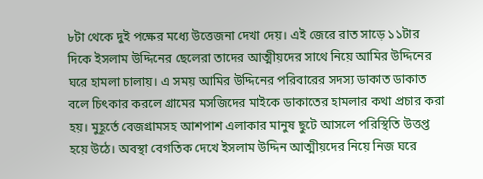৮টা থেকে দুই পক্ষের মধ্যে উত্তেজনা দেখা দেয়। এই জেরে রাত সাড়ে ১১টার দিকে ইসলাম উদ্দিনের ছেলেরা তাদের আত্মীয়দের সাথে নিয়ে আমির উদ্দিনের ঘরে হামলা চালায়। এ সময় আমির উদ্দিনের পরিবারের সদস্য ডাকাত ডাকাত বলে চিৎকার করলে গ্রামের মসজিদের মাইকে ডাকাতের হামলার কথা প্রচার করা হয়। মুহূর্তে বেজগ্রামসহ আশপাশ এলাকার মানুষ ছুটে আসলে পরিস্থিতি উত্তপ্ত হয়ে উঠে। অবস্থা বেগতিক দেখে ইসলাম উদ্দিন আত্মীয়দের নিয়ে নিজ ঘরে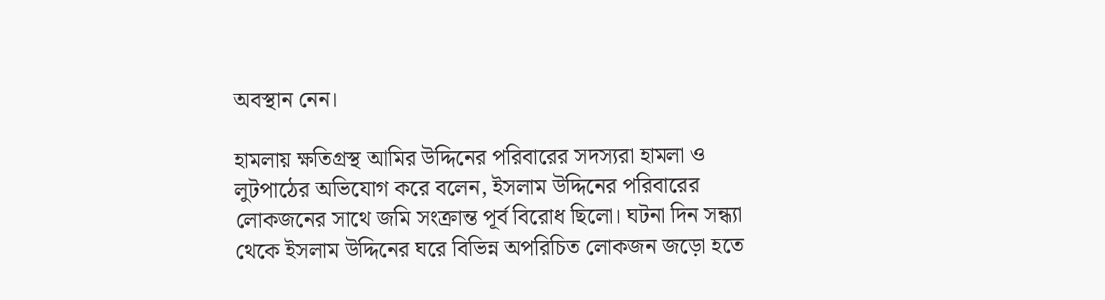অবস্থান নেন।

হামলায় ক্ষতিগ্রস্থ আমির উদ্দিনের পরিবারের সদস্যরা হামলা ও লুটপাঠের অভিযোগ করে বলেন, ইসলাম উদ্দিনের পরিবারের লোকজনের সাথে জমি সংক্রান্ত পূর্ব বিরোধ ছিলো। ঘটনা দিন সন্ধ্যা থেকে ইসলাম উদ্দিনের ঘরে বিভিন্ন অপরিচিত লোকজন জড়ো হতে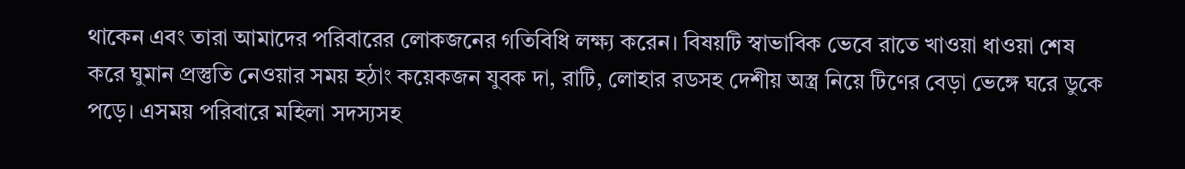থাকেন এবং তারা আমাদের পরিবারের লোকজনের গতিবিধি লক্ষ্য করেন। বিষয়টি স্বাভাবিক ভেবে রাতে খাওয়া ধাওয়া শেষ করে ঘুমান প্রস্তুতি নেওয়ার সময় হঠাং কয়েকজন যুবক দা, রাটি, লোহার রডসহ দেশীয় অস্ত্র নিয়ে টিণের বেড়া ভেঙ্গে ঘরে ডুকে পড়ে। এসময় পরিবারে মহিলা সদস্যসহ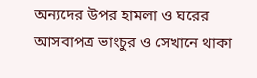অন্যদের উপর হামলা ও ঘরের আসবাপত্র ভাংচুর ও সেখানে থাকা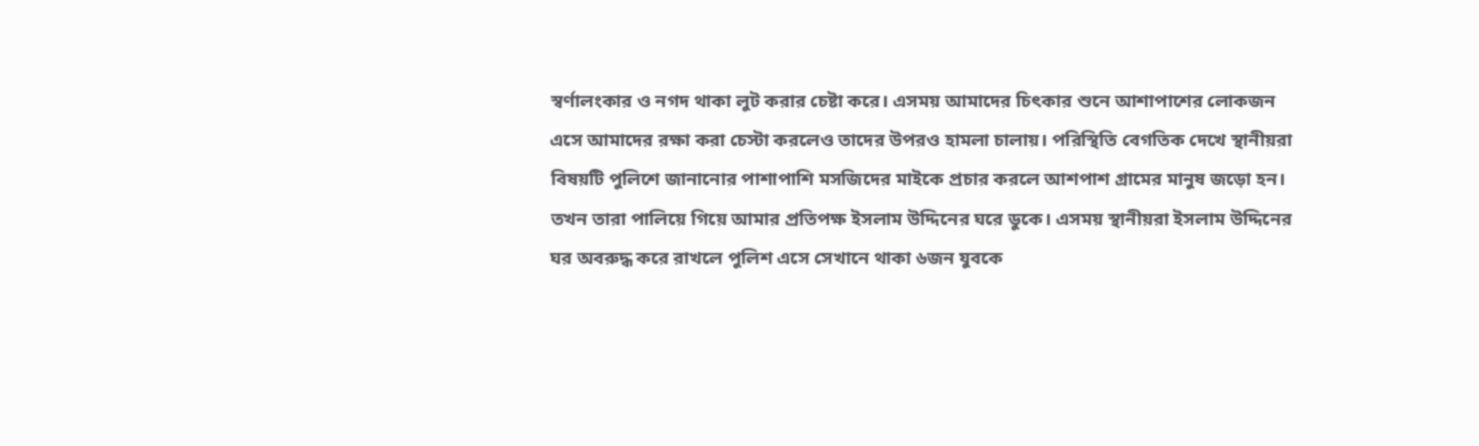স্বর্ণালংকার ও নগদ থাকা লুট করার চেষ্টা করে। এসময় আমাদের চিৎকার শুনে আশাপাশের লোকজন এসে আমাদের রক্ষা করা চেস্টা করলেও তাদের উপরও হামলা চালায়। পরিস্থিতি বেগতিক দেখে স্থানীয়রা বিষয়টি পুলিশে জানানোর পাশাপাশি মসজিদের মাইকে প্রচার করলে আশপাশ গ্রামের মানুষ জড়ো হন। তখন তারা পালিয়ে গিয়ে আমার প্রতিপক্ষ ইসলাম উদ্দিনের ঘরে ডুকে। এসময় স্থানীয়রা ইসলাম উদ্দিনের ঘর অবরুদ্ধ করে রাখলে পুলিশ এসে সেখানে থাকা ৬জন যুবকে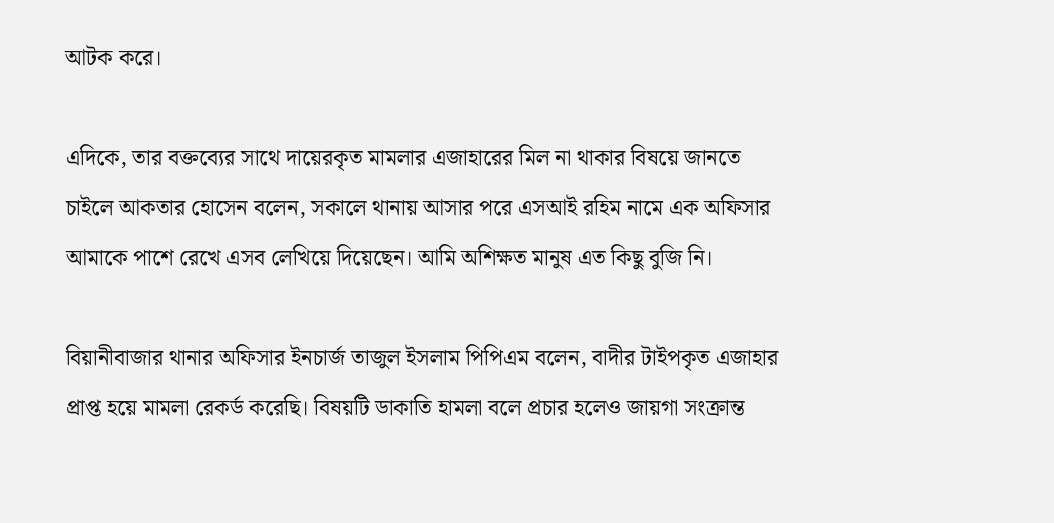আটক করে।

এদিকে, তার বক্তব্যের সাথে দায়েরকৃত মামলার এজাহারের মিল না থাকার বিষয়ে জানতে চাইলে আকতার হোসেন বলেন, সকালে থানায় আসার পরে এসআই রহিম নামে এক অফিসার আমাকে পাশে রেখে এসব লেখিয়ে দিয়েছেন। আমি অশিক্ষত মানুষ এত কিছু বুজি নি।

বিয়ানীবাজার থানার অফিসার ইনচার্জ তাজুল ইসলাম পিপিএম বলেন, বাদীর টাইপকৃত এজাহার প্রাপ্ত হয়ে মামলা রেকর্ড করেছি। বিষয়টি ডাকাতি হামলা বলে প্রচার হলেও জায়গা সংক্রান্ত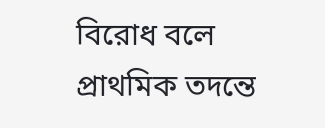বিরোধ বলে প্রাথমিক তদন্তে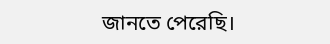জানতে পেরেছি।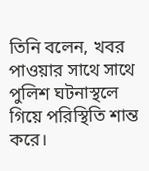তিনি বলেন, খবর পাওয়ার সাথে সাথে পুলিশ ঘটনাস্থলে গিয়ে পরিস্থিতি শান্ত করে।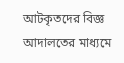আটকৃতদের বিজ্ঞ আদালতের মাধ্যমে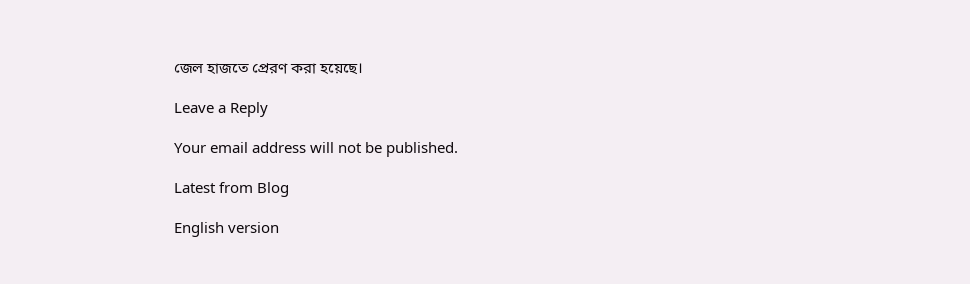জেল হাজতে প্রেরণ করা হয়েছে।

Leave a Reply

Your email address will not be published.

Latest from Blog

English version